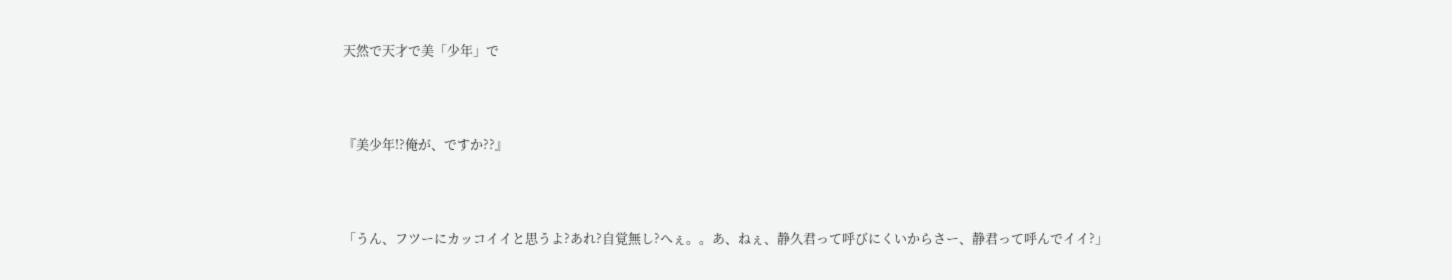天然で天才で美「少年」で



『美少年!?俺が、ですか??』



「うん、フツーにカッコイイと思うよ?あれ?自覚無し?へぇ。。あ、ねぇ、静久君って呼びにくいからさー、静君って呼んでイイ?」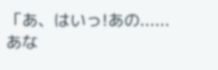「あ、はいっ!あの......あな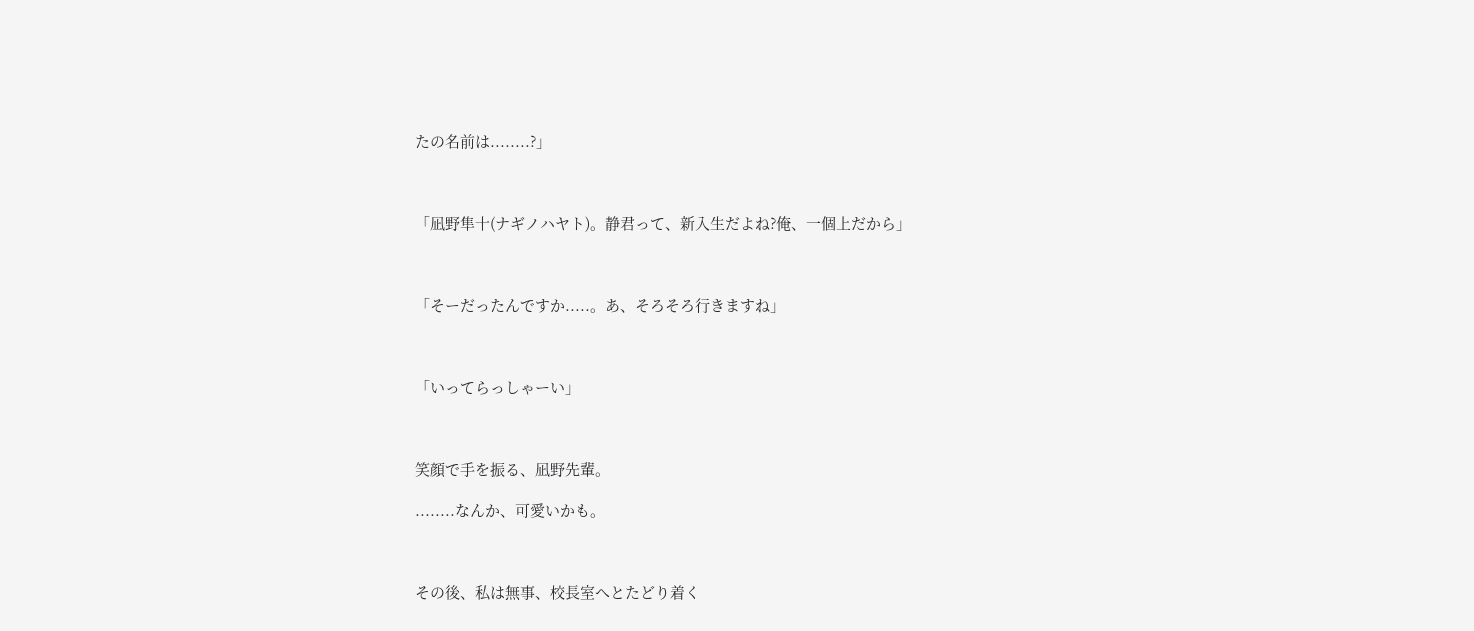たの名前は........?」



「凪野隼十(ナギノハヤト)。静君って、新入生だよね?俺、一個上だから」



「そーだったんですか.....。あ、そろそろ行きますね」



「いってらっしゃーい」



笑顔で手を振る、凪野先輩。

........なんか、可愛いかも。



その後、私は無事、校長室へとたどり着く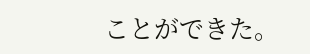ことができた。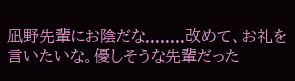凪野先輩にお陰だな........改めて、お礼を言いたいな。優しそうな先輩だった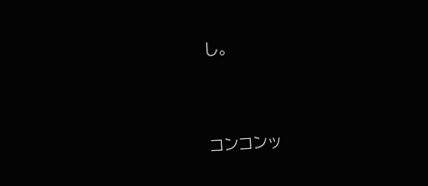し。



コンコンッ